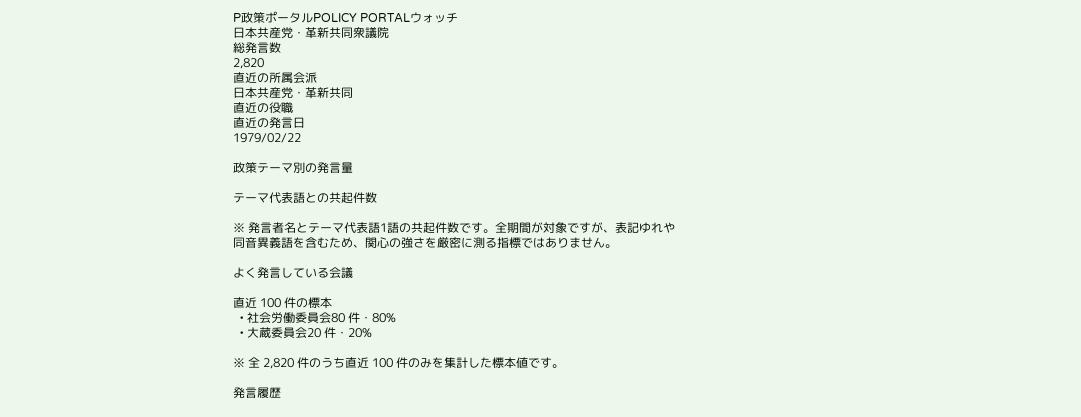P政策ポータルPOLICY PORTALウォッチ
日本共産党・革新共同衆議院
総発言数
2,820
直近の所属会派
日本共産党・革新共同
直近の役職
直近の発言日
1979/02/22

政策テーマ別の発言量

テーマ代表語との共起件数

※ 発言者名とテーマ代表語1語の共起件数です。全期間が対象ですが、表記ゆれや 同音異義語を含むため、関心の強さを厳密に測る指標ではありません。

よく発言している会議

直近 100 件の標本
  • 社会労働委員会80 件・80%
  • 大蔵委員会20 件・20%

※ 全 2,820 件のうち直近 100 件のみを集計した標本値です。

発言履歴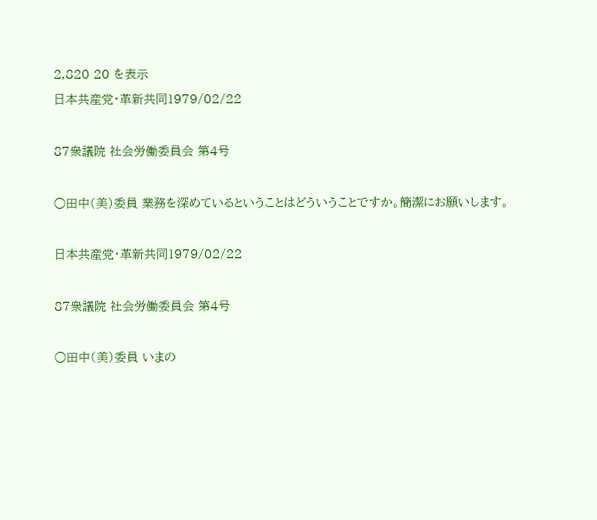2,820 20 を表示
日本共産党・革新共同1979/02/22

87衆議院 社会労働委員会 第4号

○田中(美)委員 業務を深めているということはどういうことですか。簡潔にお願いします。

日本共産党・革新共同1979/02/22

87衆議院 社会労働委員会 第4号

○田中(美)委員 いまの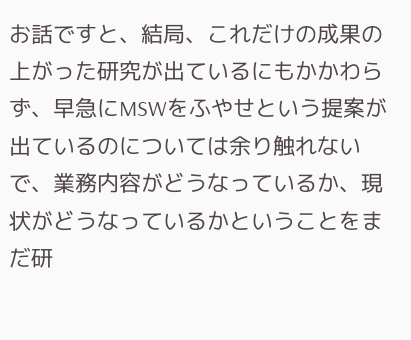お話ですと、結局、これだけの成果の上がった研究が出ているにもかかわらず、早急にMSWをふやせという提案が出ているのについては余り触れないで、業務内容がどうなっているか、現状がどうなっているかということをまだ研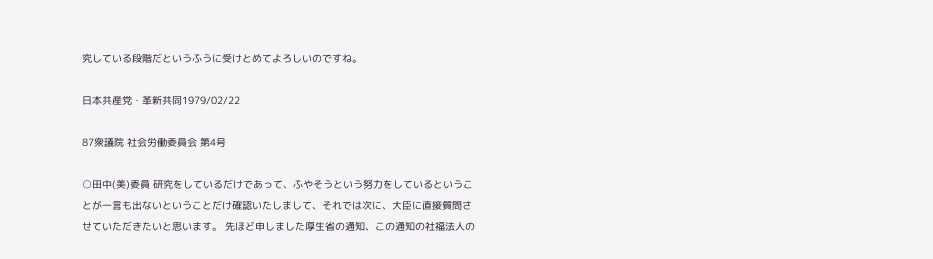究している段階だというふうに受けとめてよろしいのですね。

日本共産党・革新共同1979/02/22

87衆議院 社会労働委員会 第4号

○田中(美)委員 研究をしているだけであって、ふやそうという努力をしているということが一言も出ないということだけ確認いたしまして、それでは次に、大臣に直接質問させていただきたいと思います。 先ほど申しました厚生省の通知、この通知の社福法人の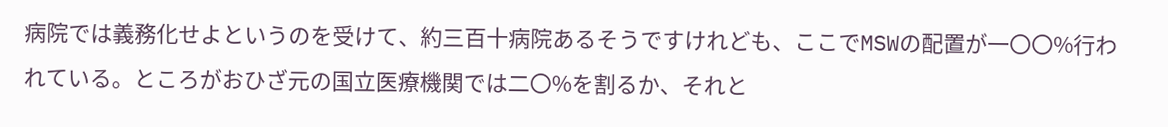病院では義務化せよというのを受けて、約三百十病院あるそうですけれども、ここでMSWの配置が一〇〇%行われている。ところがおひざ元の国立医療機関では二〇%を割るか、それと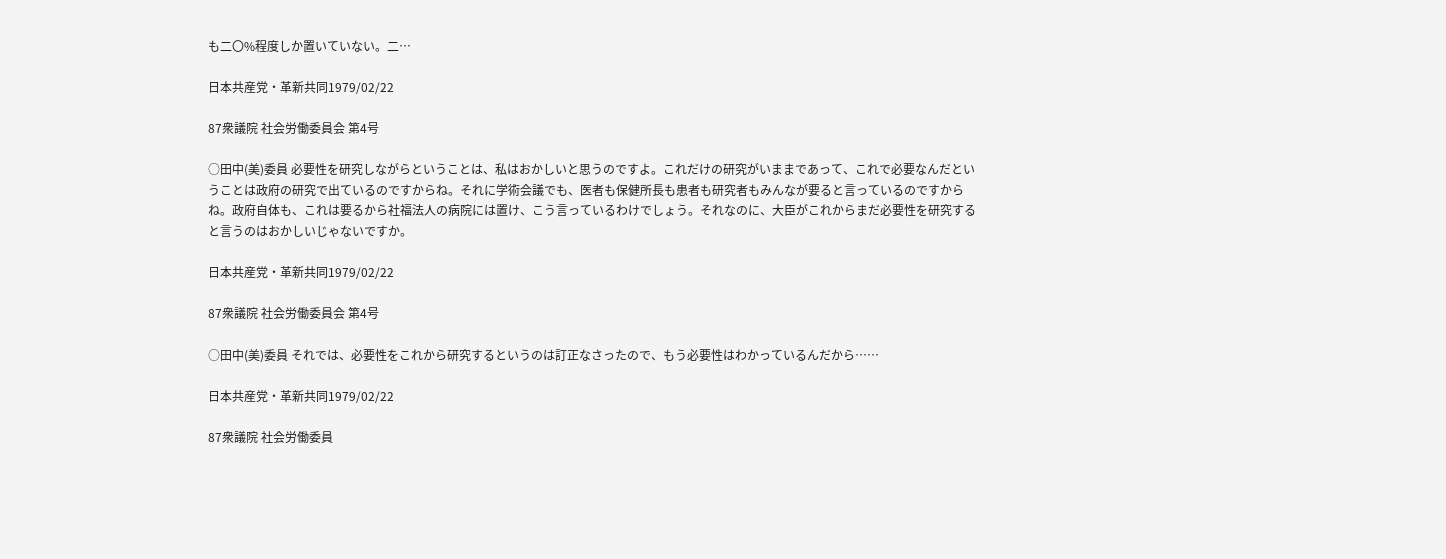も二〇%程度しか置いていない。二…

日本共産党・革新共同1979/02/22

87衆議院 社会労働委員会 第4号

○田中(美)委員 必要性を研究しながらということは、私はおかしいと思うのですよ。これだけの研究がいままであって、これで必要なんだということは政府の研究で出ているのですからね。それに学術会議でも、医者も保健所長も患者も研究者もみんなが要ると言っているのですからね。政府自体も、これは要るから社福法人の病院には置け、こう言っているわけでしょう。それなのに、大臣がこれからまだ必要性を研究すると言うのはおかしいじゃないですか。

日本共産党・革新共同1979/02/22

87衆議院 社会労働委員会 第4号

○田中(美)委員 それでは、必要性をこれから研究するというのは訂正なさったので、もう必要性はわかっているんだから……

日本共産党・革新共同1979/02/22

87衆議院 社会労働委員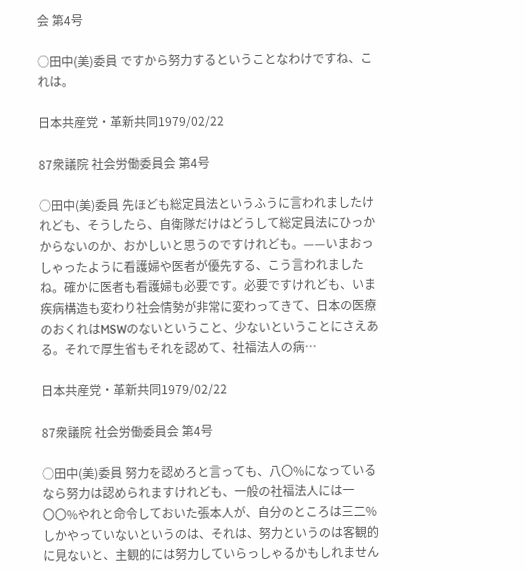会 第4号

○田中(美)委員 ですから努力するということなわけですね、これは。

日本共産党・革新共同1979/02/22

87衆議院 社会労働委員会 第4号

○田中(美)委員 先ほども総定員法というふうに言われましたけれども、そうしたら、自衛隊だけはどうして総定員法にひっかからないのか、おかしいと思うのですけれども。——いまおっしゃったように看護婦や医者が優先する、こう言われましたね。確かに医者も看護婦も必要です。必要ですけれども、いま疾病構造も変わり社会情勢が非常に変わってきて、日本の医療のおくれはMSWのないということ、少ないということにさえある。それで厚生省もそれを認めて、社福法人の病…

日本共産党・革新共同1979/02/22

87衆議院 社会労働委員会 第4号

○田中(美)委員 努力を認めろと言っても、八〇%になっているなら努力は認められますけれども、一般の社福法人には一〇〇%やれと命令しておいた張本人が、自分のところは三二%しかやっていないというのは、それは、努力というのは客観的に見ないと、主観的には努力していらっしゃるかもしれません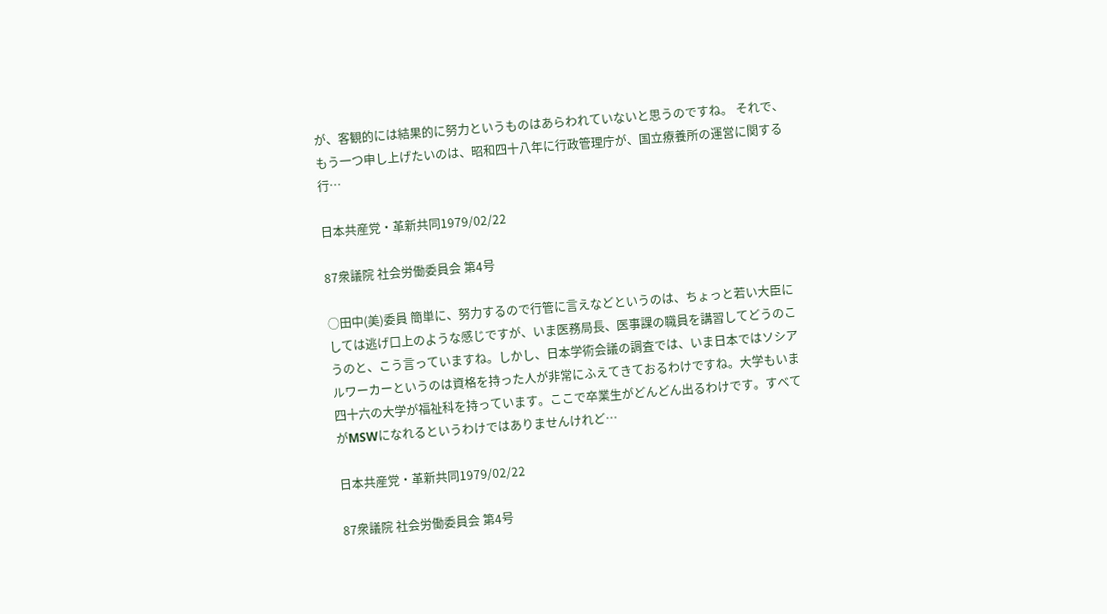が、客観的には結果的に努力というものはあらわれていないと思うのですね。 それで、もう一つ申し上げたいのは、昭和四十八年に行政管理庁が、国立療養所の運営に関する行…

日本共産党・革新共同1979/02/22

87衆議院 社会労働委員会 第4号

○田中(美)委員 簡単に、努力するので行管に言えなどというのは、ちょっと若い大臣にしては逃げ口上のような感じですが、いま医務局長、医事課の職員を講習してどうのこうのと、こう言っていますね。しかし、日本学術会議の調査では、いま日本ではソシアルワーカーというのは資格を持った人が非常にふえてきておるわけですね。大学もいま四十六の大学が福祉科を持っています。ここで卒業生がどんどん出るわけです。すべてがMSWになれるというわけではありませんけれど…

日本共産党・革新共同1979/02/22

87衆議院 社会労働委員会 第4号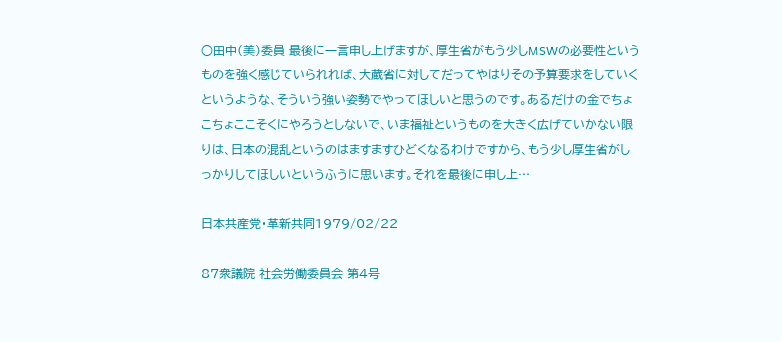○田中(美)委員 最後に一言申し上げますが、厚生省がもう少しMSWの必要性というものを強く感じていられれば、大蔵省に対してだってやはりその予算要求をしていくというような、そういう強い姿勢でやってほしいと思うのです。あるだけの金でちょこちょここそくにやろうとしないで、いま福祉というものを大きく広げていかない限りは、日本の混乱というのはますますひどくなるわけですから、もう少し厚生省がしっかりしてほしいというふうに思います。それを最後に申し上…

日本共産党・革新共同1979/02/22

87衆議院 社会労働委員会 第4号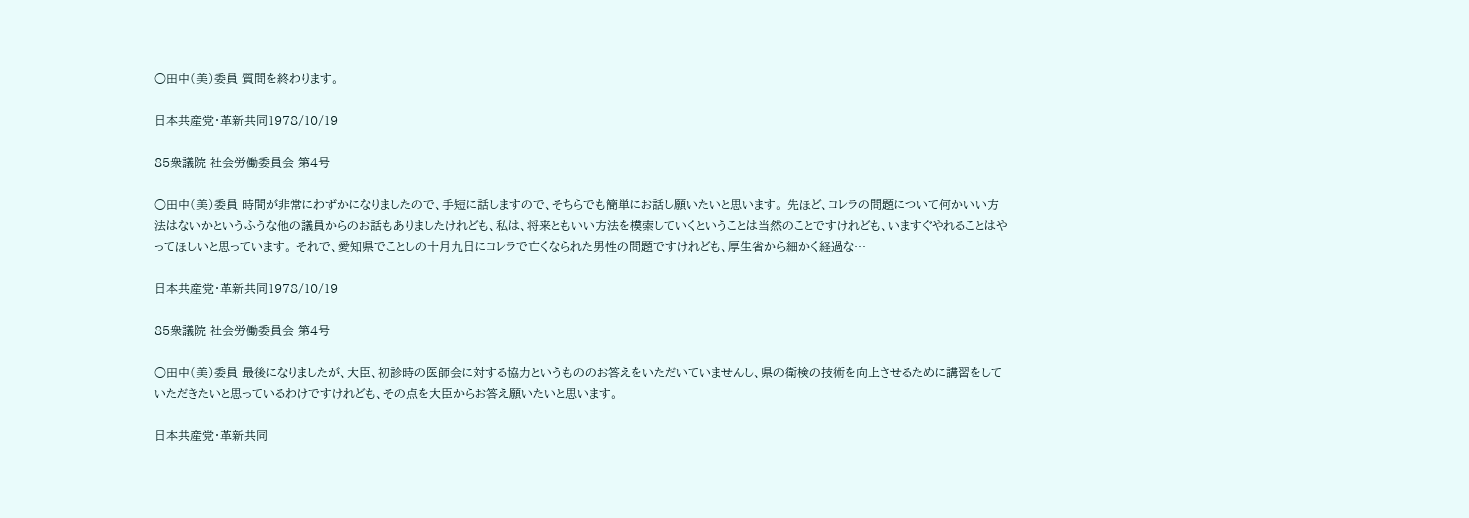○田中(美)委員 質問を終わります。

日本共産党・革新共同1978/10/19

85衆議院 社会労働委員会 第4号

○田中(美)委員 時間が非常にわずかになりましたので、手短に話しますので、そちらでも簡単にお話し願いたいと思います。 先ほど、コレラの問題について何かいい方法はないかというふうな他の議員からのお話もありましたけれども、私は、将来ともいい方法を模索していくということは当然のことですけれども、いますぐやれることはやってほしいと思っています。 それで、愛知県でことしの十月九日にコレラで亡くなられた男性の問題ですけれども、厚生省から細かく経過な…

日本共産党・革新共同1978/10/19

85衆議院 社会労働委員会 第4号

○田中(美)委員 最後になりましたが、大臣、初診時の医師会に対する協力というもののお答えをいただいていませんし、県の衛検の技術を向上させるために講習をしていただきたいと思っているわけですけれども、その点を大臣からお答え願いたいと思います。

日本共産党・革新共同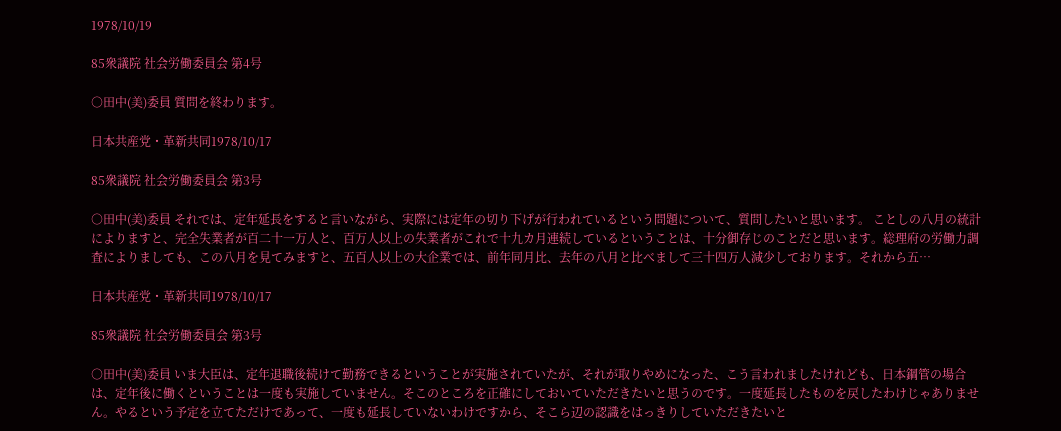1978/10/19

85衆議院 社会労働委員会 第4号

○田中(美)委員 質問を終わります。

日本共産党・革新共同1978/10/17

85衆議院 社会労働委員会 第3号

○田中(美)委員 それでは、定年延長をすると言いながら、実際には定年の切り下げが行われているという問題について、質問したいと思います。 ことしの八月の統計によりますと、完全失業者が百二十一万人と、百万人以上の失業者がこれで十九カ月連続しているということは、十分御存じのことだと思います。総理府の労働力調査によりましても、この八月を見てみますと、五百人以上の大企業では、前年同月比、去年の八月と比べまして三十四万人減少しております。それから五…

日本共産党・革新共同1978/10/17

85衆議院 社会労働委員会 第3号

○田中(美)委員 いま大臣は、定年退職後続けて勤務できるということが実施されていたが、それが取りやめになった、こう言われましたけれども、日本鋼管の場合は、定年後に働くということは一度も実施していません。そこのところを正確にしておいていただきたいと思うのです。一度延長したものを戻したわけじゃありません。やるという予定を立てただけであって、一度も延長していないわけですから、そこら辺の認識をはっきりしていただきたいと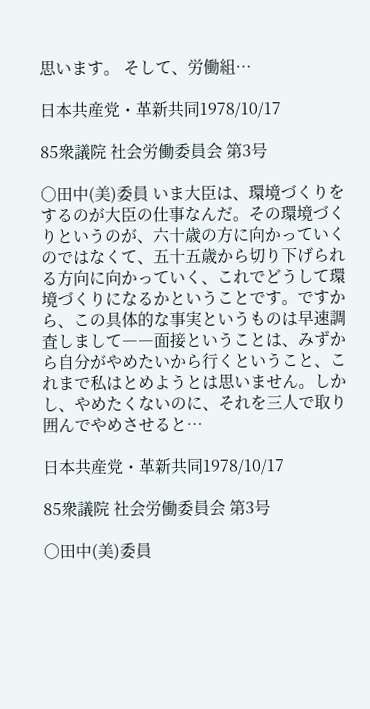思います。 そして、労働組…

日本共産党・革新共同1978/10/17

85衆議院 社会労働委員会 第3号

○田中(美)委員 いま大臣は、環境づくりをするのが大臣の仕事なんだ。その環境づくりというのが、六十歳の方に向かっていくのではなくて、五十五歳から切り下げられる方向に向かっていく、これでどうして環境づくりになるかということです。ですから、この具体的な事実というものは早速調査しまして――面接ということは、みずから自分がやめたいから行くということ、これまで私はとめようとは思いません。しかし、やめたくないのに、それを三人で取り囲んでやめさせると…

日本共産党・革新共同1978/10/17

85衆議院 社会労働委員会 第3号

○田中(美)委員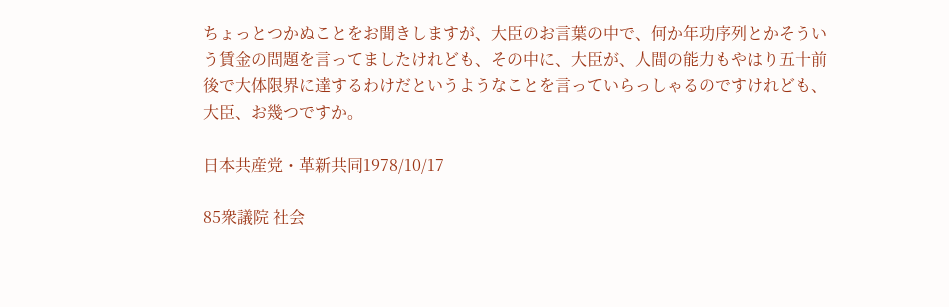ちょっとつかぬことをお聞きしますが、大臣のお言葉の中で、何か年功序列とかそういう賃金の問題を言ってましたけれども、その中に、大臣が、人間の能力もやはり五十前後で大体限界に達するわけだというようなことを言っていらっしゃるのですけれども、大臣、お幾つですか。

日本共産党・革新共同1978/10/17

85衆議院 社会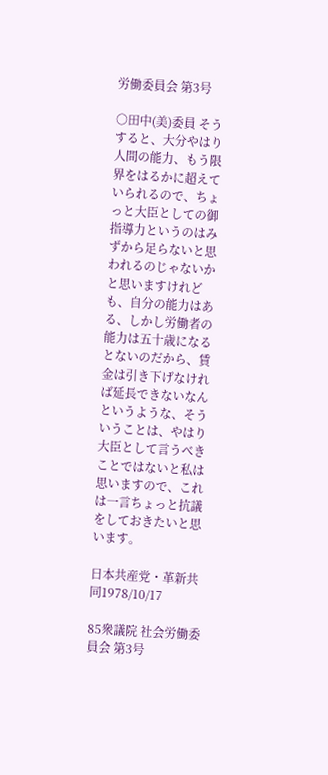労働委員会 第3号

○田中(美)委員 そうすると、大分やはり人間の能力、もう限界をはるかに超えていられるので、ちょっと大臣としての御指導力というのはみずから足らないと思われるのじゃないかと思いますけれども、自分の能力はある、しかし労働者の能力は五十歳になるとないのだから、賃金は引き下げなければ延長できないなんというような、そういうことは、やはり大臣として言うべきことではないと私は思いますので、これは一言ちょっと抗議をしておきたいと思います。

日本共産党・革新共同1978/10/17

85衆議院 社会労働委員会 第3号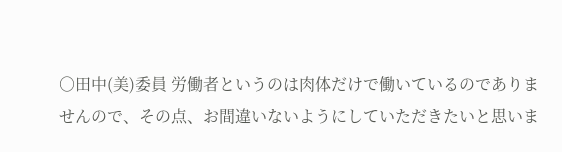○田中(美)委員 労働者というのは肉体だけで働いているのでありませんので、その点、お間違いないようにしていただきたいと思いま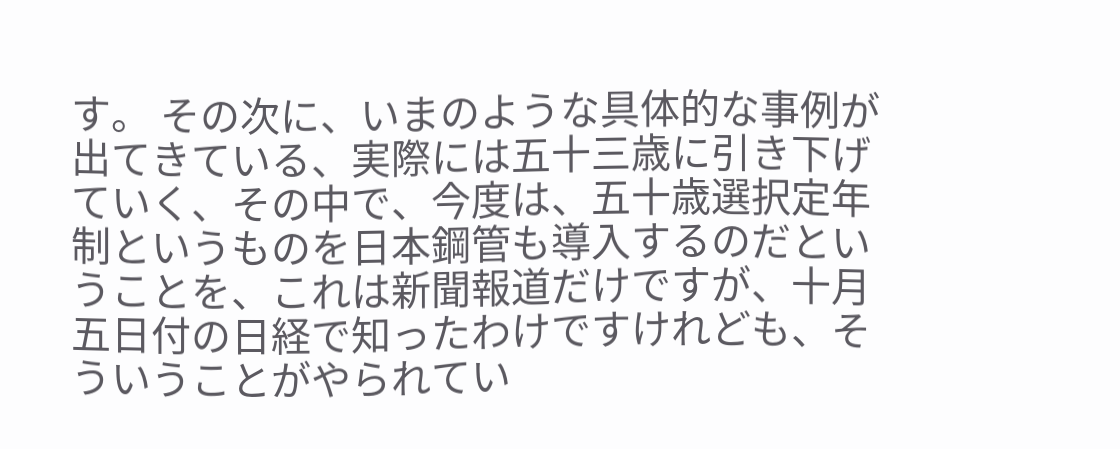す。 その次に、いまのような具体的な事例が出てきている、実際には五十三歳に引き下げていく、その中で、今度は、五十歳選択定年制というものを日本鋼管も導入するのだということを、これは新聞報道だけですが、十月五日付の日経で知ったわけですけれども、そういうことがやられてい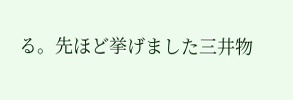る。先ほど挙げました三井物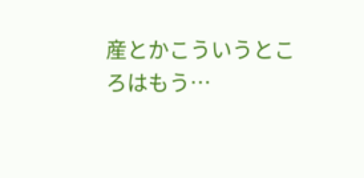産とかこういうところはもう…